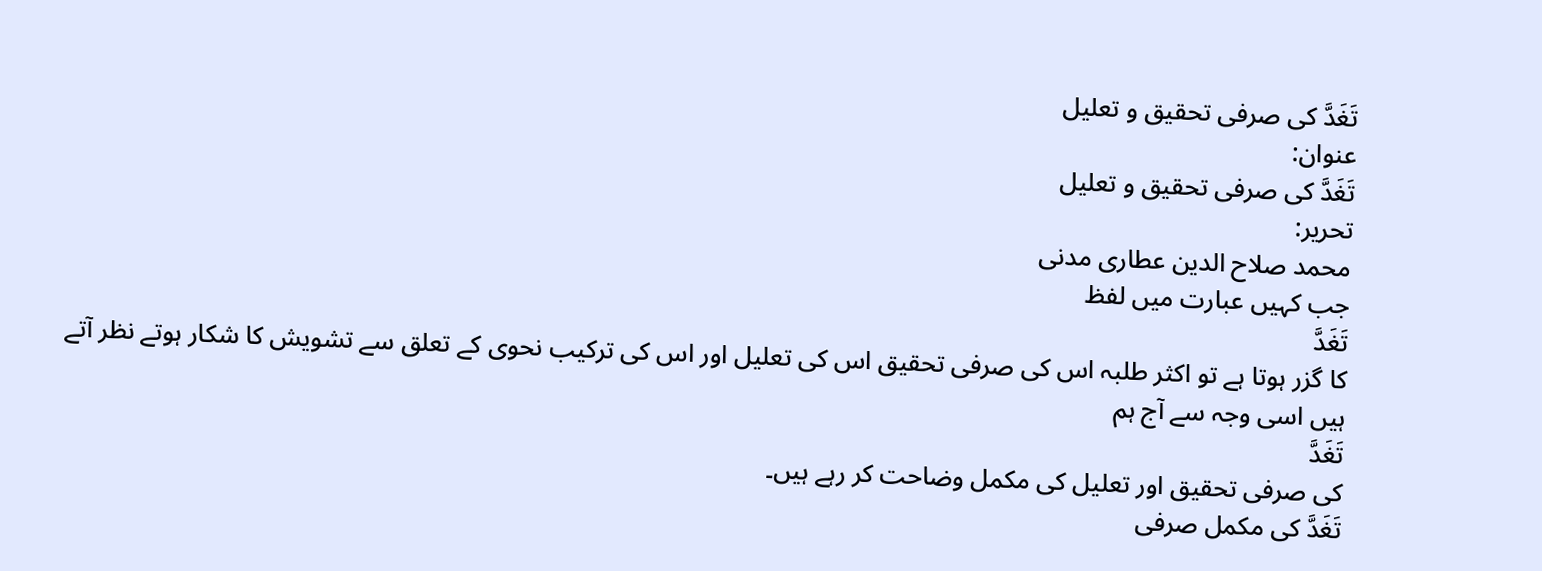تَغَدَّ کی صرفی تحقیق و تعلیل
عنوان:
تَغَدَّ کی صرفی تحقیق و تعلیل
تحریر:
محمد صلاح الدین عطاری مدنی
جب کہیں عبارت میں لفظ
تَغَدَّ
کا گزر ہوتا ہے تو اکثر طلبہ اس کی صرفی تحقیق اس کی تعلیل اور اس کی ترکیب نحوی کے تعلق سے تشویش کا شکار ہوتے نظر آتے ہیں اسی وجہ سے آج ہم
تَغَدَّ
کی صرفی تحقیق اور تعلیل کی مکمل وضاحت کر رہے ہیں۔
تَغَدَّ کی مکمل صرفی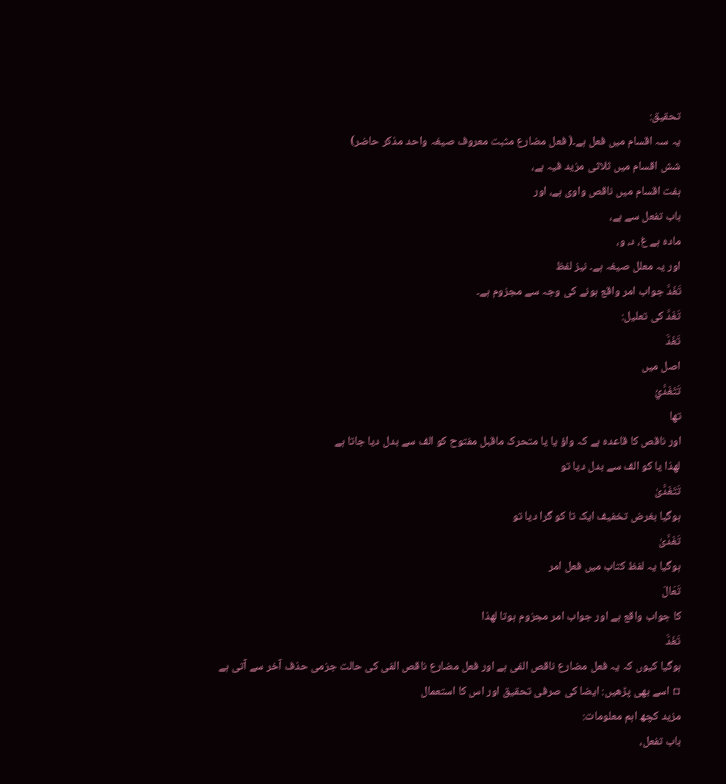تحقیق:
یہ سہ اقسام میں فعل ہے۔( فعل مضارع مثبت معروف صیغہ واحد مذکر حاضر)
شش اقسام میں ثلاثی مزید فیہ ہے،
ہفت اقسام میں ناقص واوی ہے، اور
باب تفعل سے ہے،
مادہ ہے غ، د، و،
اور یہ معلل صیغہ ہے۔ نیز لفظ
تَغَدَّ جواب امر واقع ہونے کی وجہ سے مجزوم ہے۔
تَغَدَّ کی تعلیل:
تَغَدَّ
اصل میں
تَتَغَدَّيُ
تھا
اور ناقص کا قاعدہ ہے کہ واؤ یا یا متحرک ماقبل مفتوح کو الف سے بدل دیا جاتا ہے
لھذا یا کو الف سے بدل دیا تو
تَتَغَدَّیٰ
ہوگیا بغرض تخفیف ایک تا کو گرا دیا تو
تَغَدَّیٰ
ہوگیا یہ لفظ کتاب میں فعل امر
تَعَالَ
کا جواب واقع ہے اور جواب امر مجزوم ہوتا لھذا
تَغَدَّ
ہوگیا کیوں کہ یہ فعل مضارع ناقص الفی ہے اور فعل مضارع ناقص الفی کی حالت جزمی حذف آخر سے آتی ہے
▫ اسے بھی پڑھیں: ایضا کی صرفی تحقیق اور اس کا استعمال
مزید کچھ اہم معلومات:
باب تفعل،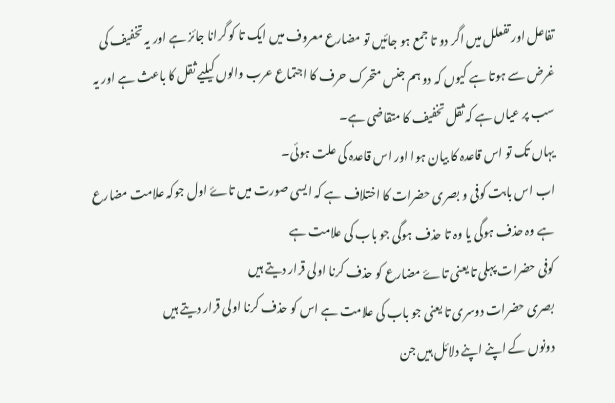تفاعل اور تفعلل میں اگر دو تا جمع ہو جائیں تو مضارع معروف میں ایک تا کو گرانا جائز ہے اور یہ تخفیف کی غرض سے ہوتا ہے کیوں کہ دو ہم جنس متحرک حرف کا اجتماع عرب والوں کیلیے ثقل کا باعث ہے اور یہ سب پر عیاں ہے کہ ثقل تخفیف کا متقاضی ہے۔
یہاں تک تو اس قاعدہ کا بیان ہوا اور اس قاعدہ کی علت ہوئی۔
اب اس بابت کوفی و بصری حضرات کا اختلاف ہے کہ ایسی صورت میں تاۓ اول جوکہ علامت مضارع ہے وہ حذف ہوگی یا وہ تا حذف ہوگی جو باب کی علامت ہے
کوفی حضرات پہلی تا یعنی تاۓ مضارع کو حذف کرنا اولی قرار دیتے ہیں
بصری حضرات دوسری تا یعنی جو باب کی علامت ہے اس کو حذف کرنا اولی قرار دیتے ہیں
دونوں کے اپنے اپنے دلائل ہیں جن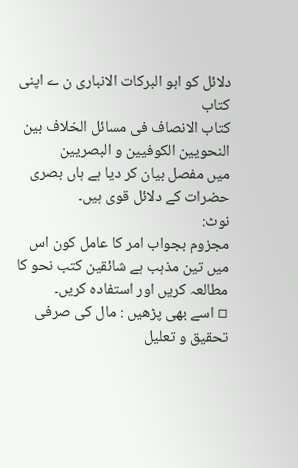دلائل کو ابو البرکات الانباری ن ے اپنی کتاب
كتاب الانصاف فی مسائل الخلاف بین النحویین الكوفیین و البصریین
میں مفصل بیان کر دیا ہے ہاں بصری حضرات کے دلائل قوی ہیں۔
نوٹ:
مجزوم بجواب امر کا عامل کون اس میں تین مذہب ہے شائقین کتب نحو کا مطالعہ کریں اور استفادہ کریں۔
▫ اسے بھی پڑھیں : مال کی صرفی تحقیق و تعلیل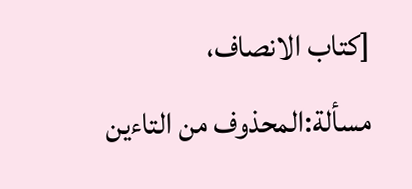[كتاب الانصاف، مسألة:المحذوف من التاءين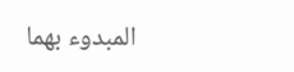المبدوء بهما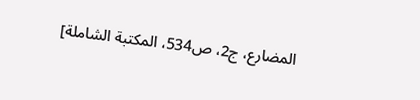المضارع، ج2، ص534، المكتبة الشاملة]